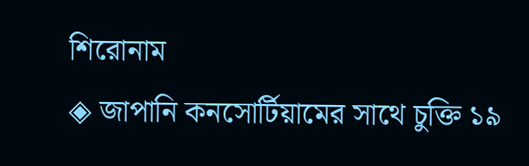শিরোনাম
◈ জাপানি কনসোর্টিয়ামের সাথে চুক্তি ১৯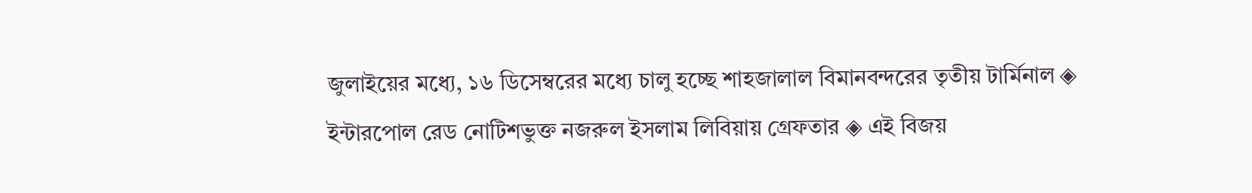জুলাইয়ের মধ্যে, ১৬ ডিসেম্বরের মধ্যে চালু হচ্ছে শাহজালাল বিমানবন্দরের তৃতীয় টার্মিনাল ◈ ইন্টারপোল রেড নোটিশভুক্ত নজরুল ইসলাম লিবিয়ায় গ্রেফতার ◈ এই বিজয়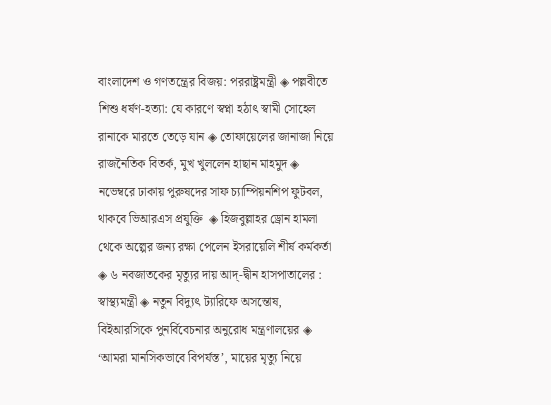বাংলাদেশ ও গণতন্ত্রের বিজয়: পররাষ্ট্রমন্ত্রী ◈ পল্লবীতে শিশু ধর্ষণ-হত্যা: যে কারণে স্বপ্না হঠাৎ স্বামী সোহেল রানাকে মারতে তেড়ে যান ◈ তোফায়েলের জানাজা নিয়ে রাজনৈতিক বিতর্ক, মুখ খুললেন হাছান মাহমুদ ◈ ন‌ভেম্ব‌রে ঢাকায় পুরুষ‌দের সাফ চ্যাম্পিয়নশিপ ফুটবল, থাক‌বে‌ ভিআরএস প্রযু‌ক্তি  ◈ হিজবুল্লাহর ড্রোন হামলা থেকে অল্পের জন্য রক্ষা পেলেন ইসরায়েলি শীর্ষ কর্মকর্তা ◈ ৬ নবজাতকের মৃত্যুর দায় আদ্-দ্বীন হাসপাতালের : স্বাস্থ্যমন্ত্রী ◈ নতুন বিদ্যুৎ ট্যারিফে অসন্তোষ, বিইআরসিকে পুনর্বিবেচনার অনুরোধ মন্ত্রণালয়ের ◈ ‘আমরা মানসিকভাবে বিপর্যস্ত’, মায়ের মৃত্যু নিয়ে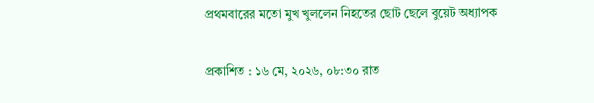প্রথমবারের মতো মুখ খুললেন নিহতের ছোট ছেলে বুয়েট অধ্যাপক

প্রকাশিত : ১৬ মে, ২০২৬, ০৮:৩০ রাত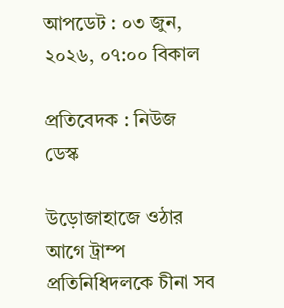আপডেট : ০৩ জুন, ২০২৬, ০৭:০০ বিকাল

প্রতিবেদক : নিউজ ডেস্ক

উড়োজাহাজে ওঠার আগে ট্রাম্প প্রতিনিধিদলকে চীনা সব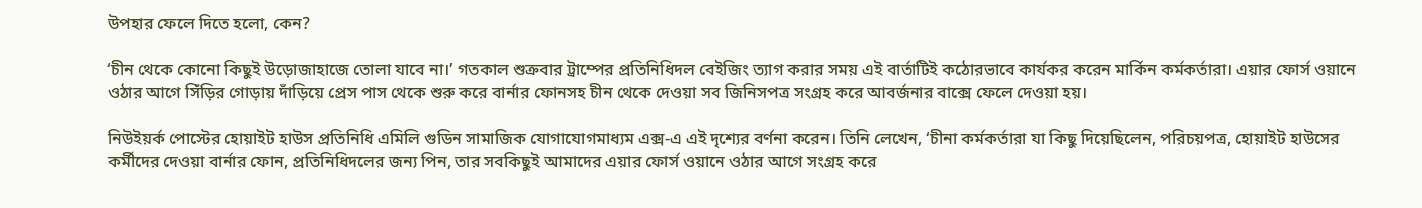উপহার ফেলে দিতে হলো, কেন?

‘চীন থেকে কোনো কিছুই উড়োজাহাজে তোলা যাবে না।’ গতকাল শুক্রবার ট্রাম্পের প্রতিনিধিদল বেইজিং ত্যাগ করার সময় এই বার্তাটিই কঠোরভাবে কার্যকর করেন মার্কিন কর্মকর্তারা। এয়ার ফোর্স ওয়ানে ওঠার আগে সিঁড়ির গোড়ায় দাঁড়িয়ে প্রেস পাস থেকে শুরু করে বার্নার ফোনসহ চীন থেকে দেওয়া সব জিনিসপত্র সংগ্রহ করে আবর্জনার বাক্সে ফেলে দেওয়া হয়।

নিউইয়র্ক পোস্টের হোয়াইট হাউস প্রতিনিধি এমিলি গুডিন সামাজিক যোগাযোগমাধ্যম এক্স-এ এই দৃশ্যের বর্ণনা করেন। তিনি লেখেন, ‘চীনা কর্মকর্তারা যা কিছু দিয়েছিলেন, পরিচয়পত্র, হোয়াইট হাউসের কর্মীদের দেওয়া বার্নার ফোন, প্রতিনিধিদলের জন্য পিন, তার সবকিছুই আমাদের এয়ার ফোর্স ওয়ানে ওঠার আগে সংগ্রহ করে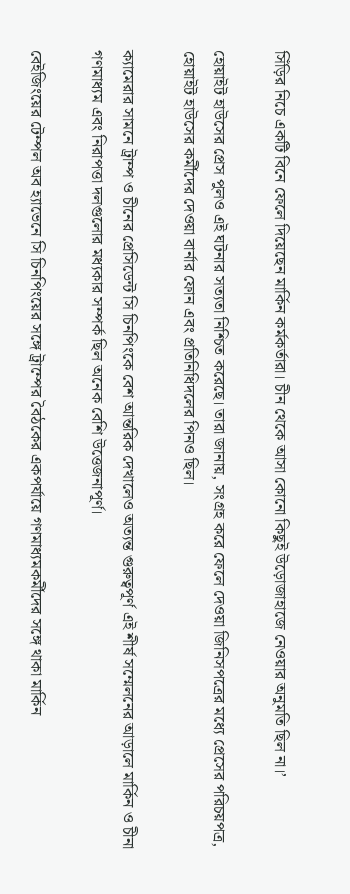সিঁড়ির নিচে একটি বিনে ফেলে দিয়েছেন মার্কিন কর্মকর্তারা। চীন থেকে আসা কোনো কিছুই উড়োজাহাজে নেওয়ার অনুমতি ছিল না।’

হোয়াইট হাউসের প্রেস পুলও এই ঘটনার সত্যতা নিশ্চিত করেছে। তারা জানায়, সংগ্রহ করে ফেলে দেওয়া জিনিসপত্রের মধ্যে প্রেসের পরিচয়পত্র, হোয়াইট হাউসের কর্মীদের দেওয়া বার্নার ফোন এবং প্রতিনিধিদলের পিনও ছিল।

ক্যামেরার সামনে ট্রাম্প ও চীনের প্রেসিডেন্ট সি চিনপিংকে বেশ আন্তরিক দেখালেও অত্যন্ত গুরুত্বপূর্ণ এই শীর্ষ সম্মেলনের আড়ালে মার্কিন ও চীনা গণমাধ্যম এবং নিরাপত্তা দলগুলোর মধ্যকার সম্পর্ক ছিল অনেক বেশি উত্তেজনাপূর্ণ।

বেইজিংয়ের টেম্পল অব হ্যাভেনে সি চিনপিংয়ের সঙ্গে ট্রাম্পের বৈঠকের একপর্যায়ে গণমাধ্যমকর্মীদের সঙ্গে থাকা মার্কিন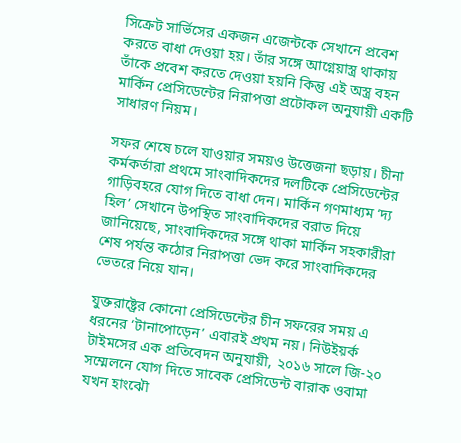সিক্রেট সার্ভিসের একজন এজেন্টকে সেখানে প্রবেশ করতে বাধা দেওয়া হয়। তাঁর সঙ্গে আগ্নেয়াস্ত্র থাকায় তাঁকে প্রবেশ করতে দেওয়া হয়নি কিন্তু এই অস্ত্র বহন মার্কিন প্রেসিডেন্টের নিরাপত্তা প্রটোকল অনুযায়ী একটি সাধারণ নিয়ম।

সফর শেষে চলে যাওয়ার সময়ও উত্তেজনা ছড়ায়। চীনা কর্মকর্তারা প্রথমে সাংবাদিকদের দলটিকে প্রেসিডেন্টের গাড়িবহরে যোগ দিতে বাধা দেন। মার্কিন গণমাধ্যম ‘দ্য হিল’ সেখানে উপস্থিত সাংবাদিকদের বরাত দিয়ে জানিয়েছে, সাংবাদিকদের সঙ্গে থাকা মার্কিন সহকারীরা শেষ পর্যন্ত কঠোর নিরাপত্তা ভেদ করে সাংবাদিকদের ভেতরে নিয়ে যান।

যুক্তরাষ্ট্রের কোনো প্রেসিডেন্টের চীন সফরের সময় এ ধরনের ‘টানাপোড়েন’ এবারই প্রথম নয়। নিউইয়র্ক টাইমসের এক প্রতিবেদন অনুযায়ী, ২০১৬ সালে জি-২০ সম্মেলনে যোগ দিতে সাবেক প্রেসিডেন্ট বারাক ওবামা যখন হাংঝৌ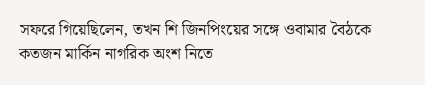সফরে গিয়েছিলেন, তখন শি জিনপিংয়ের সঙ্গে ওবামার বৈঠকে কতজন মার্কিন নাগরিক অংশ নিতে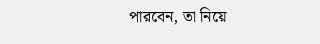পারবেন, তা নিয়ে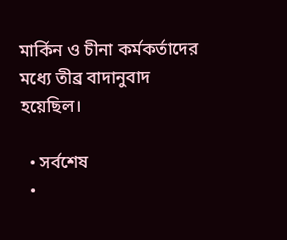মার্কিন ও চীনা কর্মকর্তাদের মধ্যে তীব্র বাদানুবাদ হয়েছিল।

  • সর্বশেষ
  •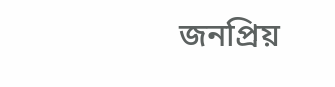জনপ্রিয়